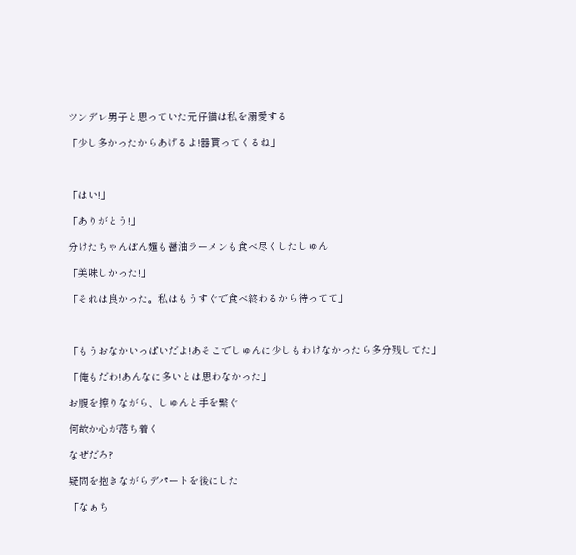ツンデレ男子と思っていた元仔猫は私を溺愛する

「少し多かったからあげるよ!器貰ってくるね」



「はい!」

「ありがとう!」

分けたちゃんぽん麺も醤油ラーメンも食べ尽くしたしゅん

「美味しかった!」

「それは良かった。私はもうすぐで食べ終わるから待ってて」



「もうおなかいっぱいだよ!あそこでしゅんに少しもわけなかったら多分残してた」

「俺もだわ!あんなに多いとは思わなかった」

お腹を擦りながら、しゅんと手を繋ぐ

何故か心が落ち着く

なぜだろ?

疑問を抱きながらデパートを後にした

「なぁち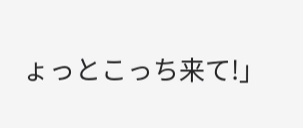ょっとこっち来て!」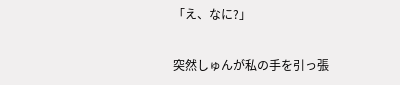「え、なに?」

突然しゅんが私の手を引っ張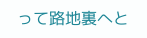って路地裏へと